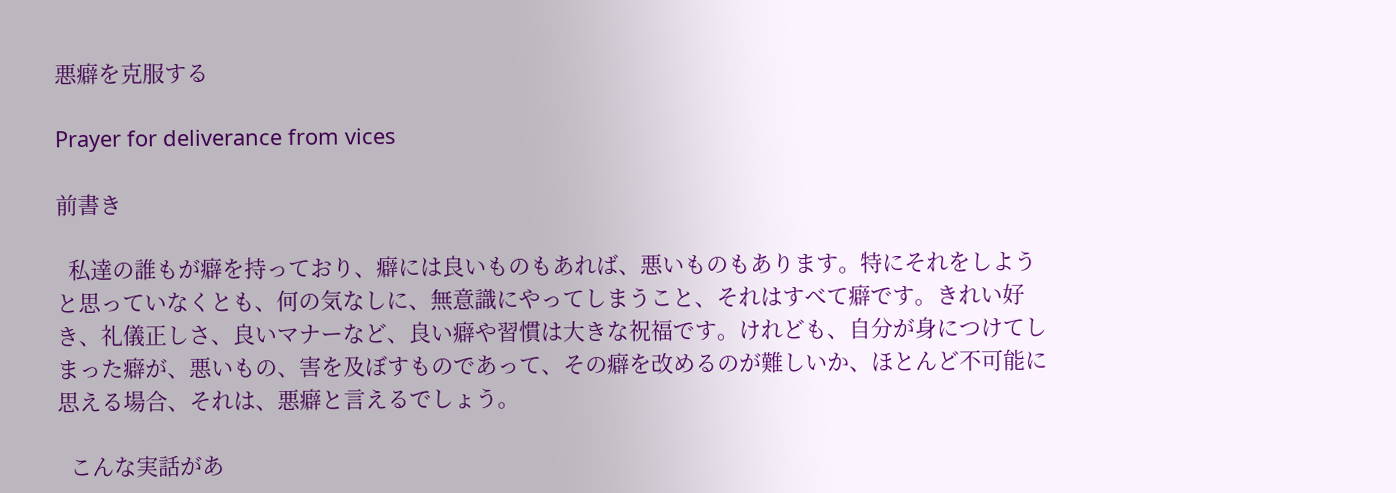悪癖を克服する

Prayer for deliverance from vices

前書き

  私達の誰もが癖を持っており、癖には良いものもあれば、悪いものもあります。特にそれをしようと思っていなくとも、何の気なしに、無意識にやってしまうこと、それはすべて癖です。きれい好き、礼儀正しさ、良いマナーなど、良い癖や習慣は大きな祝福です。けれども、自分が身につけてしまった癖が、悪いもの、害を及ぼすものであって、その癖を改めるのが難しいか、ほとんど不可能に思える場合、それは、悪癖と言えるでしょう。

  こんな実話があ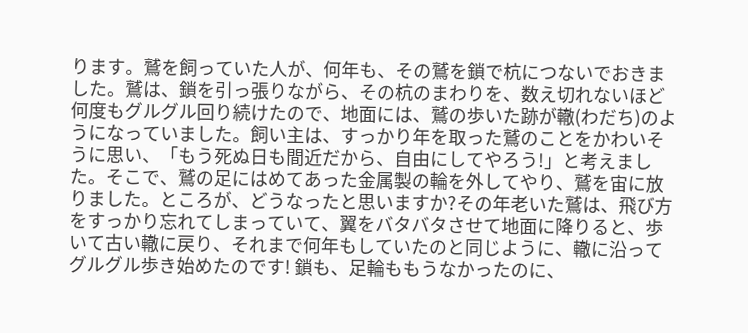ります。鷲を飼っていた人が、何年も、その鷲を鎖で杭につないでおきました。鷲は、鎖を引っ張りながら、その杭のまわりを、数え切れないほど何度もグルグル回り続けたので、地面には、鷲の歩いた跡が轍(わだち)のようになっていました。飼い主は、すっかり年を取った鷲のことをかわいそうに思い、「もう死ぬ日も間近だから、自由にしてやろう!」と考えました。そこで、鷲の足にはめてあった金属製の輪を外してやり、鷲を宙に放りました。ところが、どうなったと思いますか?その年老いた鷲は、飛び方をすっかり忘れてしまっていて、翼をバタバタさせて地面に降りると、歩いて古い轍に戻り、それまで何年もしていたのと同じように、轍に沿ってグルグル歩き始めたのです! 鎖も、足輪ももうなかったのに、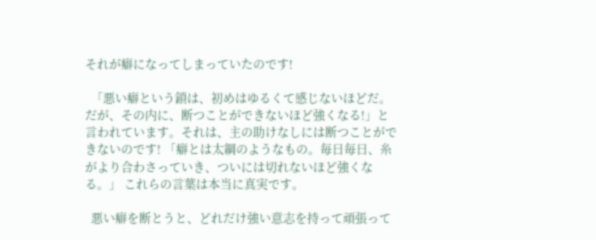それが癖になってしまっていたのです!

  「悪い癖という鎖は、初めはゆるくて感じないほどだ。だが、その内に、断つことができないほど強くなる!」と言われています。それは、主の助けなしには断つことができないのです! 「癖とは太綱のようなもの。毎日毎日、糸がより合わさっていき、ついには切れないほど強くなる。」 これらの言葉は本当に真実です。

  悪い癖を断とうと、どれだけ強い意志を持って頑張って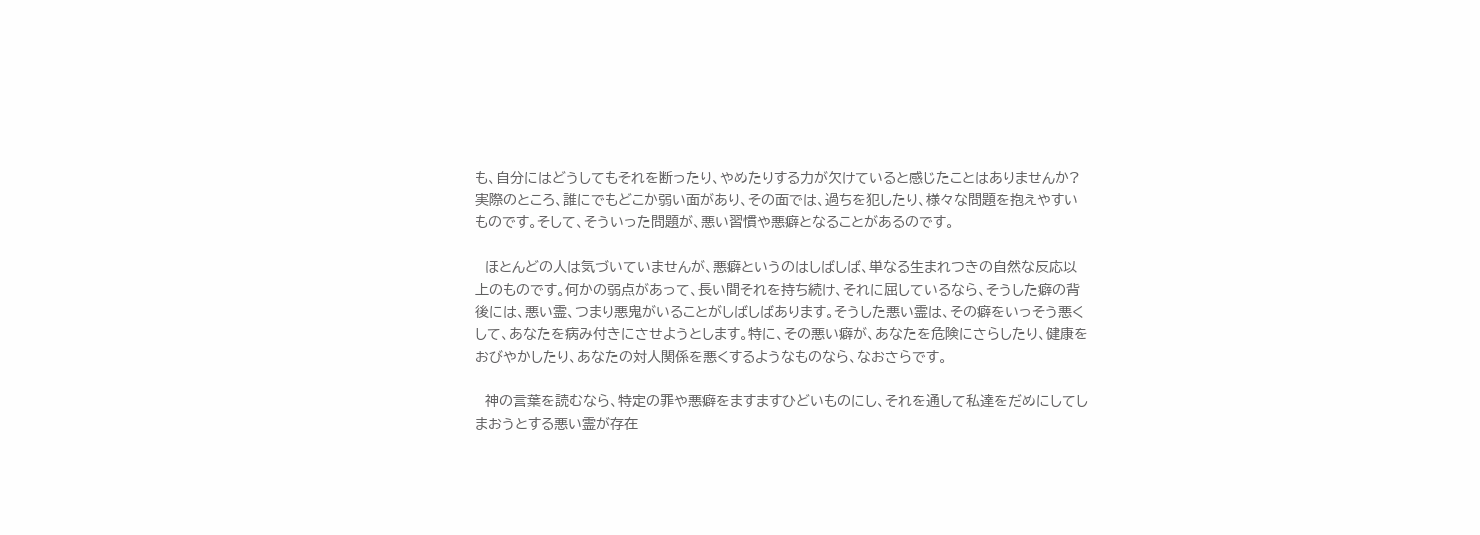も、自分にはどうしてもそれを断ったり、やめたりする力が欠けていると感じたことはありませんか? 実際のところ、誰にでもどこか弱い面があり、その面では、過ちを犯したり、様々な問題を抱えやすいものです。そして、そういった問題が、悪い習慣や悪癖となることがあるのです。

  ほとんどの人は気づいていませんが、悪癖というのはしばしば、単なる生まれつきの自然な反応以上のものです。何かの弱点があって、長い間それを持ち続け、それに屈しているなら、そうした癖の背後には、悪い霊、つまり悪鬼がいることがしばしばあります。そうした悪い霊は、その癖をいっそう悪くして、あなたを病み付きにさせようとします。特に、その悪い癖が、あなたを危険にさらしたり、健康をおびやかしたり、あなたの対人関係を悪くするようなものなら、なおさらです。

  神の言葉を読むなら、特定の罪や悪癖をますますひどいものにし、それを通して私達をだめにしてしまおうとする悪い霊が存在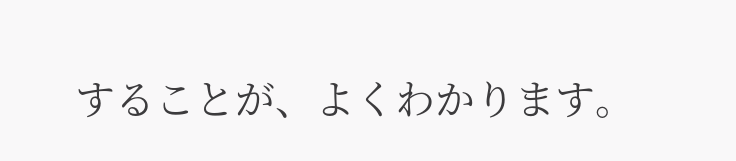することが、よくわかります。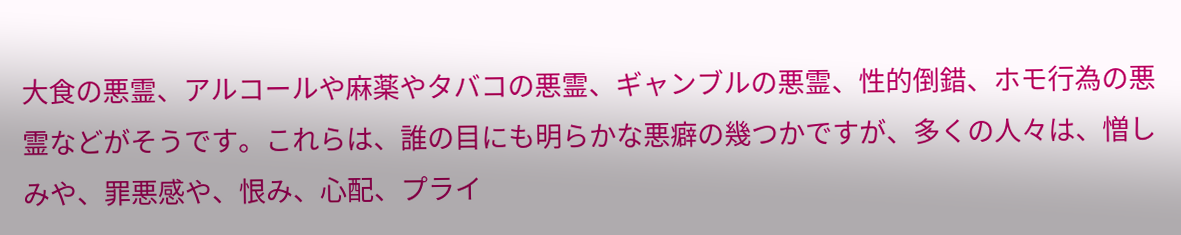大食の悪霊、アルコールや麻薬やタバコの悪霊、ギャンブルの悪霊、性的倒錯、ホモ行為の悪霊などがそうです。これらは、誰の目にも明らかな悪癖の幾つかですが、多くの人々は、憎しみや、罪悪感や、恨み、心配、プライ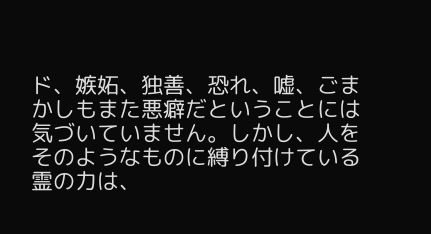ド、嫉妬、独善、恐れ、嘘、ごまかしもまた悪癖だということには気づいていません。しかし、人をそのようなものに縛り付けている霊の力は、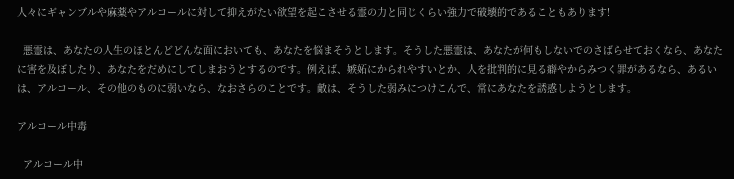人々にギャンブルや麻薬やアルコールに対して抑えがたい欲望を起こさせる霊の力と同じくらい強力で破壊的であることもあります!

  悪霊は、あなたの人生のほとんどどんな面においても、あなたを悩まそうとします。そうした悪霊は、あなたが何もしないでのさばらせておくなら、あなたに害を及ぼしたり、あなたをだめにしてしまおうとするのです。例えば、嫉妬にかられやすいとか、人を批判的に見る癖やからみつく罪があるなら、あるいは、アルコール、その他のものに弱いなら、なおさらのことです。敵は、そうした弱みにつけこんで、常にあなたを誘惑しようとします。

アルコール中毒

  アルコール中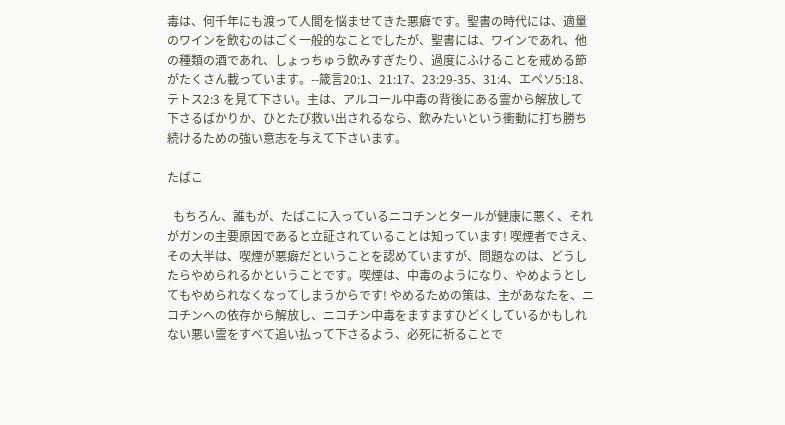毒は、何千年にも渡って人間を悩ませてきた悪癖です。聖書の時代には、適量のワインを飲むのはごく一般的なことでしたが、聖書には、ワインであれ、他の種類の酒であれ、しょっちゅう飲みすぎたり、過度にふけることを戒める節がたくさん載っています。--箴言20:1、21:17、23:29-35、31:4、エペソ5:18、テトス2:3 を見て下さい。主は、アルコール中毒の背後にある霊から解放して下さるばかりか、ひとたび救い出されるなら、飲みたいという衝動に打ち勝ち続けるための強い意志を与えて下さいます。

たばこ

  もちろん、誰もが、たばこに入っているニコチンとタールが健康に悪く、それがガンの主要原因であると立証されていることは知っています! 喫煙者でさえ、その大半は、喫煙が悪癖だということを認めていますが、問題なのは、どうしたらやめられるかということです。喫煙は、中毒のようになり、やめようとしてもやめられなくなってしまうからです! やめるための策は、主があなたを、ニコチンへの依存から解放し、ニコチン中毒をますますひどくしているかもしれない悪い霊をすべて追い払って下さるよう、必死に祈ることで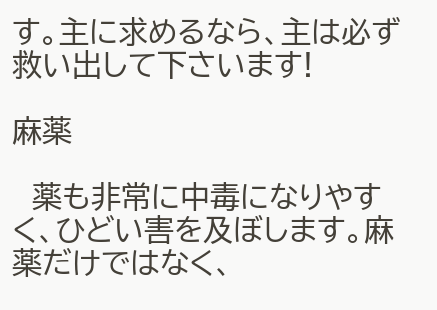す。主に求めるなら、主は必ず救い出して下さいます!

麻薬

  薬も非常に中毒になりやすく、ひどい害を及ぼします。麻薬だけではなく、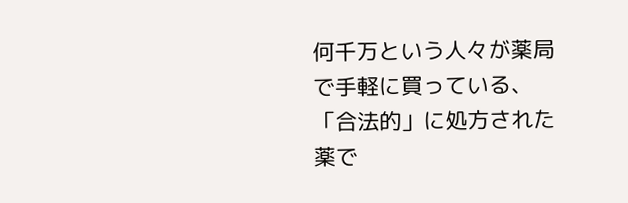何千万という人々が薬局で手軽に買っている、「合法的」に処方された薬で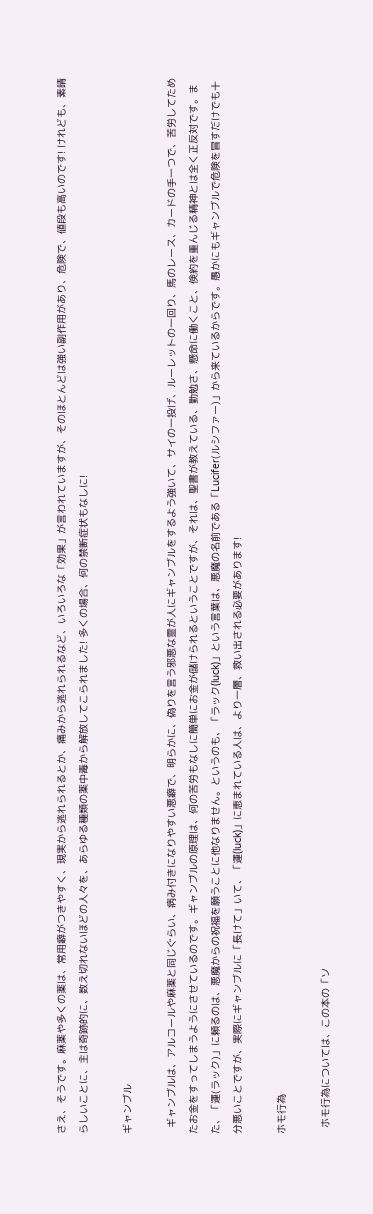さえ、そうです。麻薬や多くの薬は、常用癖がつきやすく、現実から逃れられるとか、痛みから逃れられるなど、いろいろな「効果」が言われていますが、そのほとんどは強い副作用があり、危険で、値段も高いのです! けれども、素晴らしいことに、主は奇跡的に、数え切れないほどの人々を、あらゆる種類の薬中毒から解放してこられました! 多くの場合、何の禁断症状もなしに!

ギャンブル

  ギャンブルは、アルコールや麻薬と同じぐらい、病み付きになりやすい悪癖で、明らかに、偽りを言う邪悪な霊が人にギャンブルをするよう強いて、サイの一投げ、ルーレットの一回り、馬のレース、カードの手一つで、苦労してためたお金をすってしまうようにさせているのです。ギャンブルの原理は、何の苦労もなしに簡単にお金が儲けられるということですが、それは、聖書が教えている、勤勉さ、懸命に働くこと、倹約を重んじる精神とは全く正反対です。また、「運(ラック)」に頼るのは、悪魔からの祝福を願うことに他なりません。というのも、「ラック(luck)」という言葉は、悪魔の名前である「Lucifer(ルシファー)」から来ているからです。愚かにもギャンブルで危険を冒すだけでも十分悪いことですが、実際にギャンブルに「長けて」いて、「運(luck)」に恵まれている人は、より一層、救い出される必要があります!

ホモ行為

  ホモ行為については、この本の「ソ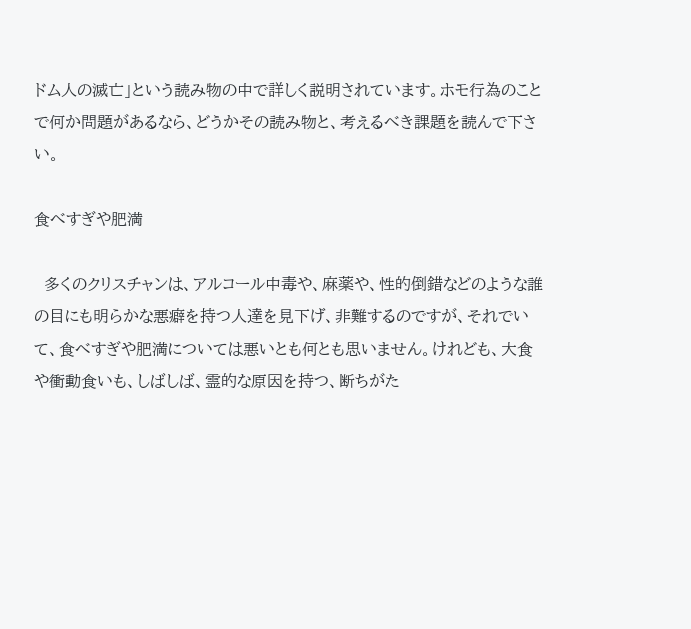ドム人の滅亡」という読み物の中で詳しく説明されています。ホモ行為のことで何か問題があるなら、どうかその読み物と、考えるべき課題を読んで下さい。

食べすぎや肥満

  多くのクリスチャンは、アルコール中毒や、麻薬や、性的倒錯などのような誰の目にも明らかな悪癖を持つ人達を見下げ、非難するのですが、それでいて、食べすぎや肥満については悪いとも何とも思いません。けれども、大食や衝動食いも、しばしば、霊的な原因を持つ、断ちがた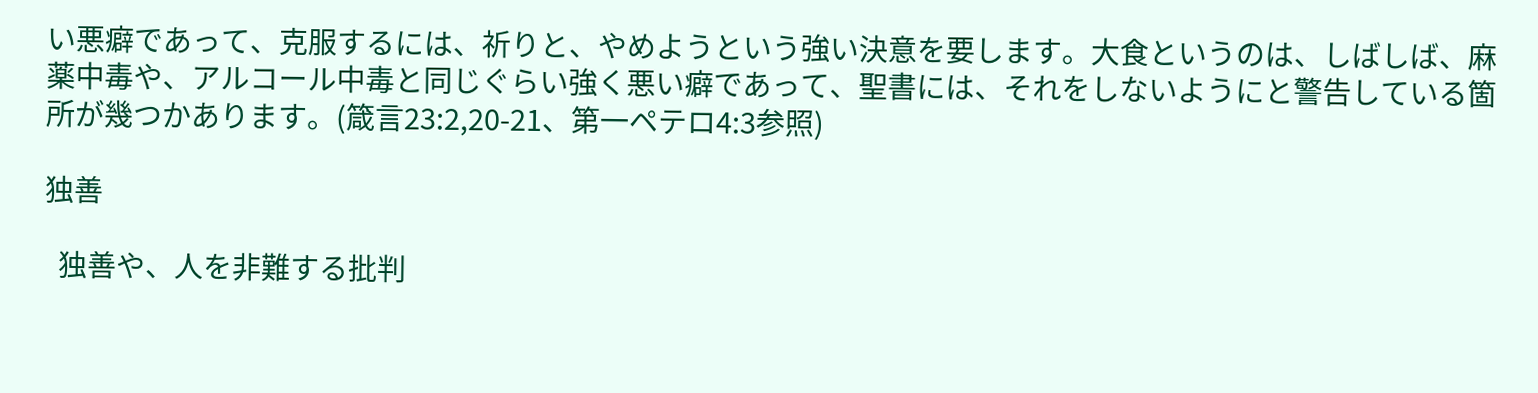い悪癖であって、克服するには、祈りと、やめようという強い決意を要します。大食というのは、しばしば、麻薬中毒や、アルコール中毒と同じぐらい強く悪い癖であって、聖書には、それをしないようにと警告している箇所が幾つかあります。(箴言23:2,20-21、第一ペテロ4:3参照)

独善

  独善や、人を非難する批判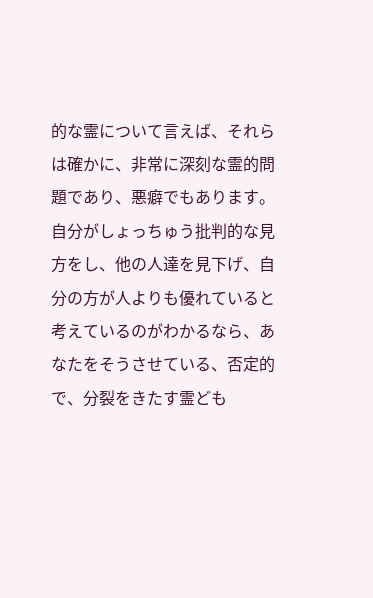的な霊について言えば、それらは確かに、非常に深刻な霊的問題であり、悪癖でもあります。自分がしょっちゅう批判的な見方をし、他の人達を見下げ、自分の方が人よりも優れていると考えているのがわかるなら、あなたをそうさせている、否定的で、分裂をきたす霊ども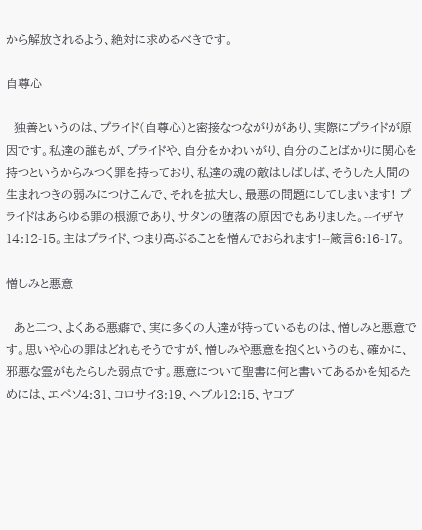から解放されるよう、絶対に求めるべきです。

自尊心

  独善というのは、プライド(自尊心)と密接なつながりがあり、実際にプライドが原因です。私達の誰もが、プライドや、自分をかわいがり、自分のことばかりに関心を持つというからみつく罪を持っており、私達の魂の敵はしばしば、そうした人間の生まれつきの弱みにつけこんで、それを拡大し、最悪の問題にしてしまいます! プライドはあらゆる罪の根源であり、サタンの堕落の原因でもありました。--イザヤ14:12-15。主はプライド、つまり高ぶることを憎んでおられます!--箴言6:16-17。

憎しみと悪意

  あと二つ、よくある悪癖で、実に多くの人達が持っているものは、憎しみと悪意です。思いや心の罪はどれもそうですが、憎しみや悪意を抱くというのも、確かに、邪悪な霊がもたらした弱点です。悪意について聖書に何と書いてあるかを知るためには、エペソ4:31、コロサイ3:19、ヘブル12:15、ヤコブ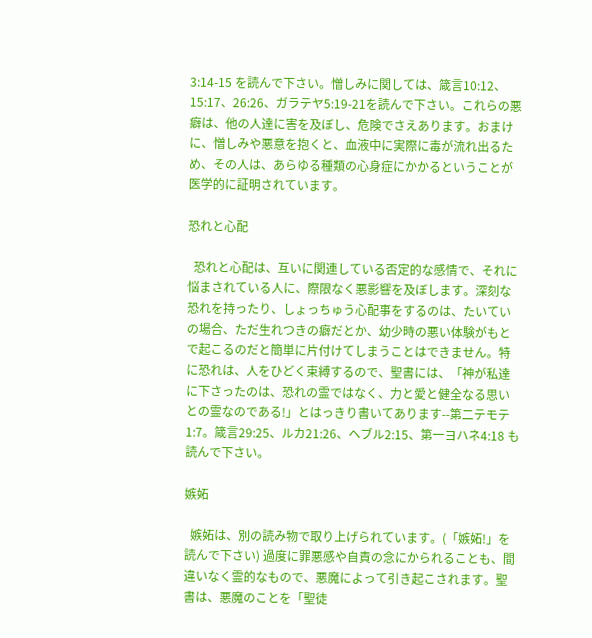3:14-15 を読んで下さい。憎しみに関しては、箴言10:12、15:17、26:26、ガラテヤ5:19-21を読んで下さい。これらの悪癖は、他の人達に害を及ぼし、危険でさえあります。おまけに、憎しみや悪意を抱くと、血液中に実際に毒が流れ出るため、その人は、あらゆる種類の心身症にかかるということが医学的に証明されています。

恐れと心配

  恐れと心配は、互いに関連している否定的な感情で、それに悩まされている人に、際限なく悪影響を及ぼします。深刻な恐れを持ったり、しょっちゅう心配事をするのは、たいていの場合、ただ生れつきの癖だとか、幼少時の悪い体験がもとで起こるのだと簡単に片付けてしまうことはできません。特に恐れは、人をひどく束縛するので、聖書には、「神が私達に下さったのは、恐れの霊ではなく、力と愛と健全なる思いとの霊なのである!」とはっきり書いてあります--第二テモテ1:7。箴言29:25、ルカ21:26、ヘブル2:15、第一ヨハネ4:18 も読んで下さい。

嫉妬

  嫉妬は、別の読み物で取り上げられています。(「嫉妬!」を読んで下さい) 過度に罪悪感や自責の念にかられることも、間違いなく霊的なもので、悪魔によって引き起こされます。聖書は、悪魔のことを「聖徒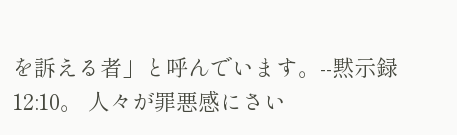を訴える者」と呼んでいます。--黙示録12:10。 人々が罪悪感にさい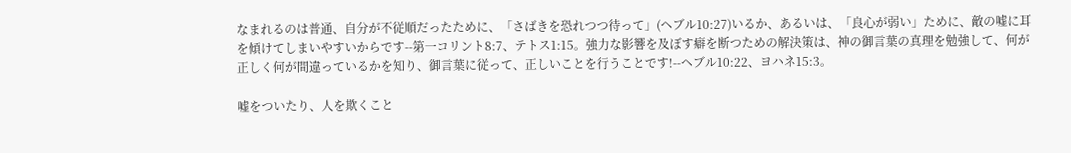なまれるのは普通、自分が不従順だったために、「さばきを恐れつつ待って」(ヘブル10:27)いるか、あるいは、「良心が弱い」ために、敵の嘘に耳を傾けてしまいやすいからです--第一コリント8:7、テトス1:15。強力な影響を及ぼす癖を断つための解決策は、神の御言葉の真理を勉強して、何が正しく何が間違っているかを知り、御言葉に従って、正しいことを行うことです!--ヘブル10:22、ヨハネ15:3。

嘘をついたり、人を欺くこと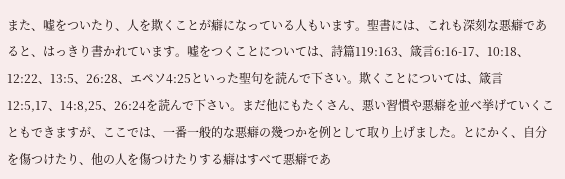また、嘘をついたり、人を欺くことが癖になっている人もいます。聖書には、これも深刻な悪癖であると、はっきり書かれています。嘘をつくことについては、詩篇119:163、箴言6:16-17、10:18、12:22、13:5、26:28、エペソ4:25といった聖句を読んで下さい。欺くことについては、箴言12:5,17、14:8,25、26:24を読んで下さい。まだ他にもたくさん、悪い習慣や悪癖を並べ挙げていくこともできますが、ここでは、一番一般的な悪癖の幾つかを例として取り上げました。とにかく、自分を傷つけたり、他の人を傷つけたりする癖はすべて悪癖であ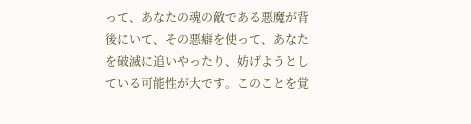って、あなたの魂の敵である悪魔が背後にいて、その悪癖を使って、あなたを破滅に追いやったり、妨げようとしている可能性が大です。このことを覚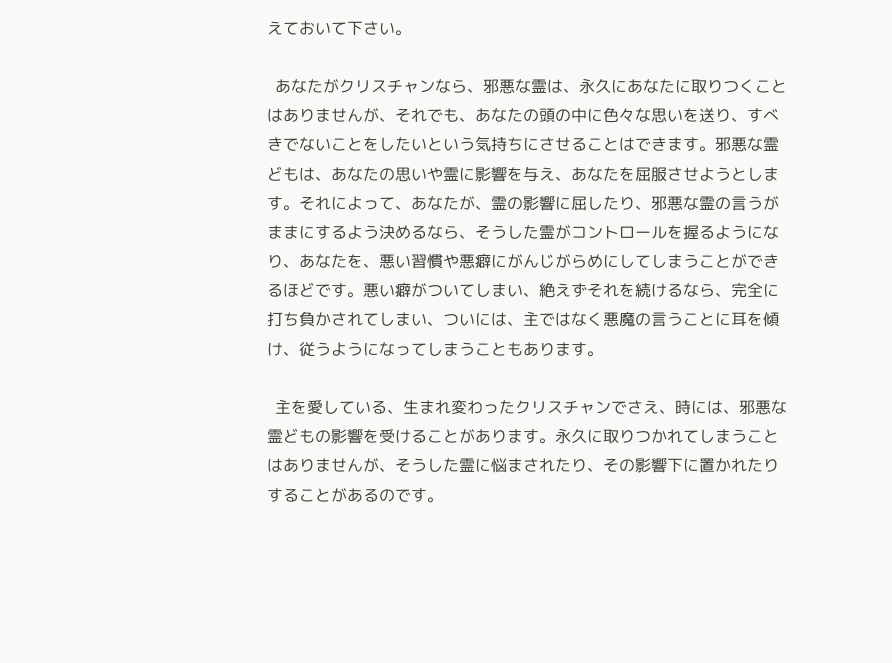えておいて下さい。

  あなたがクリスチャンなら、邪悪な霊は、永久にあなたに取りつくことはありませんが、それでも、あなたの頭の中に色々な思いを送り、すべきでないことをしたいという気持ちにさせることはできます。邪悪な霊どもは、あなたの思いや霊に影響を与え、あなたを屈服させようとします。それによって、あなたが、霊の影響に屈したり、邪悪な霊の言うがままにするよう決めるなら、そうした霊がコントロールを握るようになり、あなたを、悪い習慣や悪癖にがんじがらめにしてしまうことができるほどです。悪い癖がついてしまい、絶えずそれを続けるなら、完全に打ち負かされてしまい、ついには、主ではなく悪魔の言うことに耳を傾け、従うようになってしまうこともあります。

  主を愛している、生まれ変わったクリスチャンでさえ、時には、邪悪な霊どもの影響を受けることがあります。永久に取りつかれてしまうことはありませんが、そうした霊に悩まされたり、その影響下に置かれたりすることがあるのです。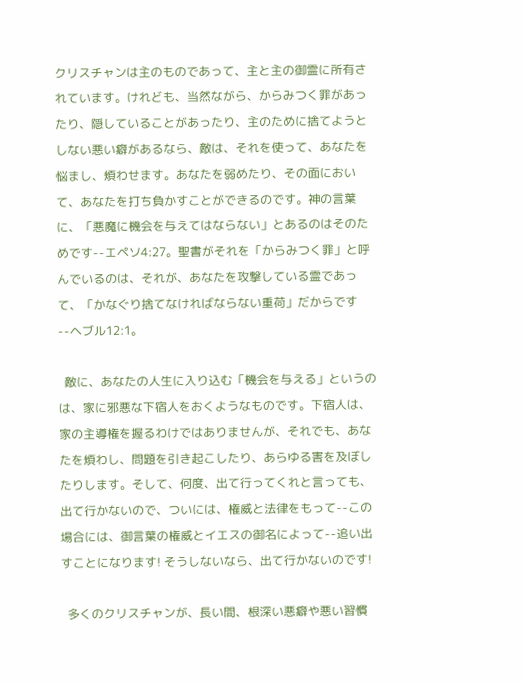クリスチャンは主のものであって、主と主の御霊に所有されています。けれども、当然ながら、からみつく罪があったり、隠していることがあったり、主のために捨てようとしない悪い癖があるなら、敵は、それを使って、あなたを悩まし、煩わせます。あなたを弱めたり、その面において、あなたを打ち負かすことができるのです。神の言葉に、「悪魔に機会を与えてはならない」とあるのはそのためです--エペソ4:27。聖書がそれを「からみつく罪」と呼んでいるのは、それが、あなたを攻撃している霊であって、「かなぐり捨てなければならない重荷」だからです--ヘブル12:1。

  敵に、あなたの人生に入り込む「機会を与える」というのは、家に邪悪な下宿人をおくようなものです。下宿人は、家の主導権を握るわけではありませんが、それでも、あなたを煩わし、問題を引き起こしたり、あらゆる害を及ぼしたりします。そして、何度、出て行ってくれと言っても、出て行かないので、ついには、権威と法律をもって--この場合には、御言葉の権威とイエスの御名によって--追い出すことになります! そうしないなら、出て行かないのです!

  多くのクリスチャンが、長い間、根深い悪癖や悪い習慣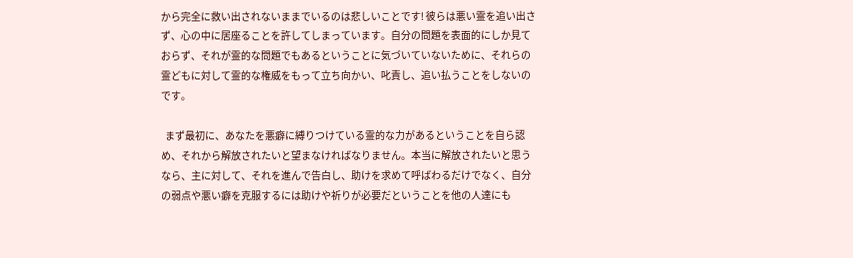から完全に救い出されないままでいるのは悲しいことです! 彼らは悪い霊を追い出さず、心の中に居座ることを許してしまっています。自分の問題を表面的にしか見ておらず、それが霊的な問題でもあるということに気づいていないために、それらの霊どもに対して霊的な権威をもって立ち向かい、叱責し、追い払うことをしないのです。

  まず最初に、あなたを悪癖に縛りつけている霊的な力があるということを自ら認め、それから解放されたいと望まなければなりません。本当に解放されたいと思うなら、主に対して、それを進んで告白し、助けを求めて呼ばわるだけでなく、自分の弱点や悪い癖を克服するには助けや祈りが必要だということを他の人達にも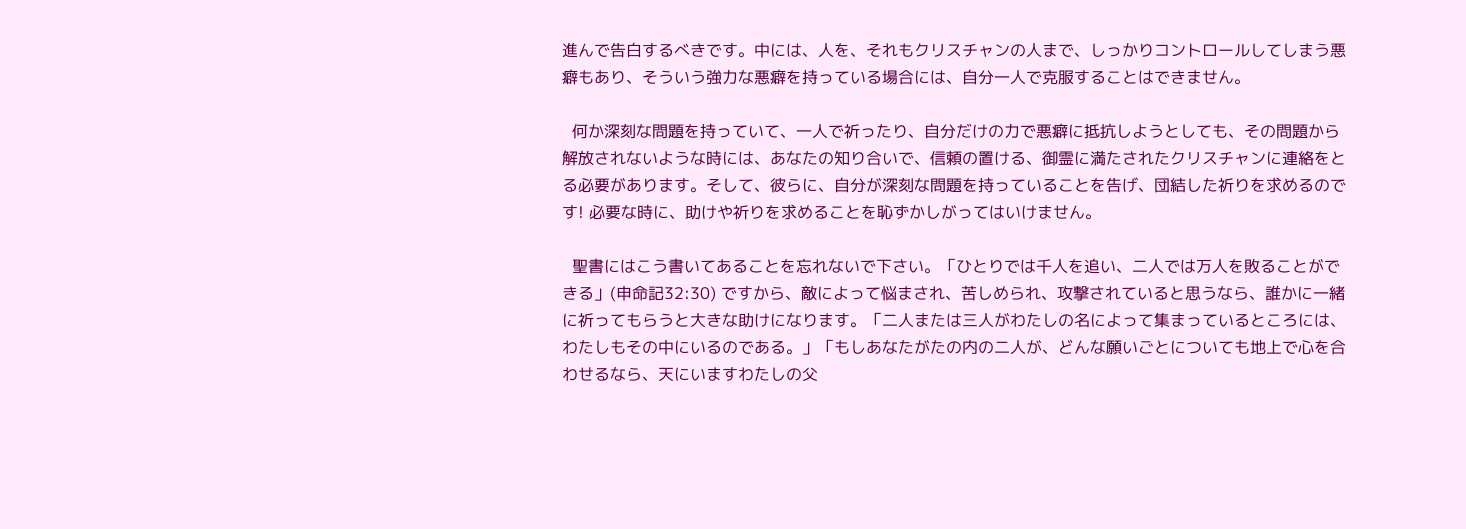進んで告白するべきです。中には、人を、それもクリスチャンの人まで、しっかりコントロールしてしまう悪癖もあり、そういう強力な悪癖を持っている場合には、自分一人で克服することはできません。

  何か深刻な問題を持っていて、一人で祈ったり、自分だけの力で悪癖に抵抗しようとしても、その問題から解放されないような時には、あなたの知り合いで、信頼の置ける、御霊に満たされたクリスチャンに連絡をとる必要があります。そして、彼らに、自分が深刻な問題を持っていることを告げ、団結した祈りを求めるのです! 必要な時に、助けや祈りを求めることを恥ずかしがってはいけません。

  聖書にはこう書いてあることを忘れないで下さい。「ひとりでは千人を追い、二人では万人を敗ることができる」(申命記32:30) ですから、敵によって悩まされ、苦しめられ、攻撃されていると思うなら、誰かに一緒に祈ってもらうと大きな助けになります。「二人または三人がわたしの名によって集まっているところには、わたしもその中にいるのである。」「もしあなたがたの内の二人が、どんな願いごとについても地上で心を合わせるなら、天にいますわたしの父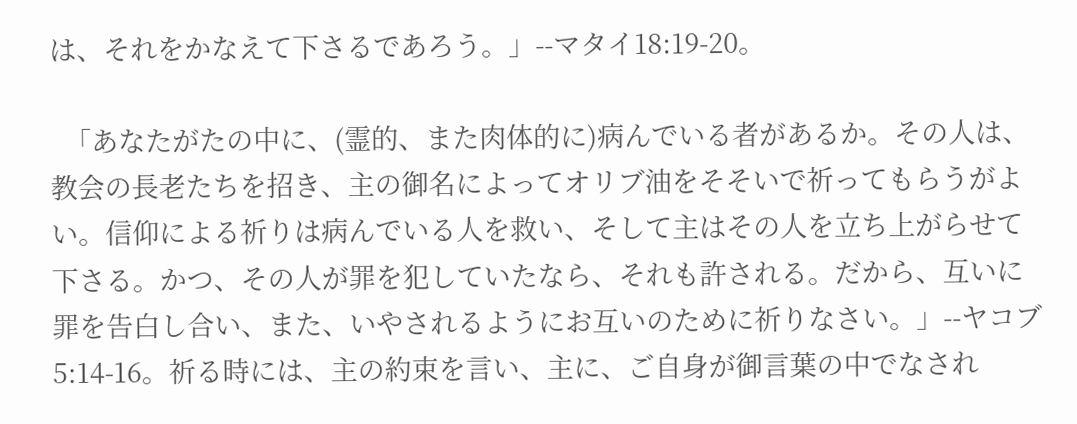は、それをかなえて下さるであろう。」--マタイ18:19-20。

  「あなたがたの中に、(霊的、また肉体的に)病んでいる者があるか。その人は、教会の長老たちを招き、主の御名によってオリブ油をそそいで祈ってもらうがよい。信仰による祈りは病んでいる人を救い、そして主はその人を立ち上がらせて下さる。かつ、その人が罪を犯していたなら、それも許される。だから、互いに罪を告白し合い、また、いやされるようにお互いのために祈りなさい。」--ヤコブ5:14-16。祈る時には、主の約束を言い、主に、ご自身が御言葉の中でなされ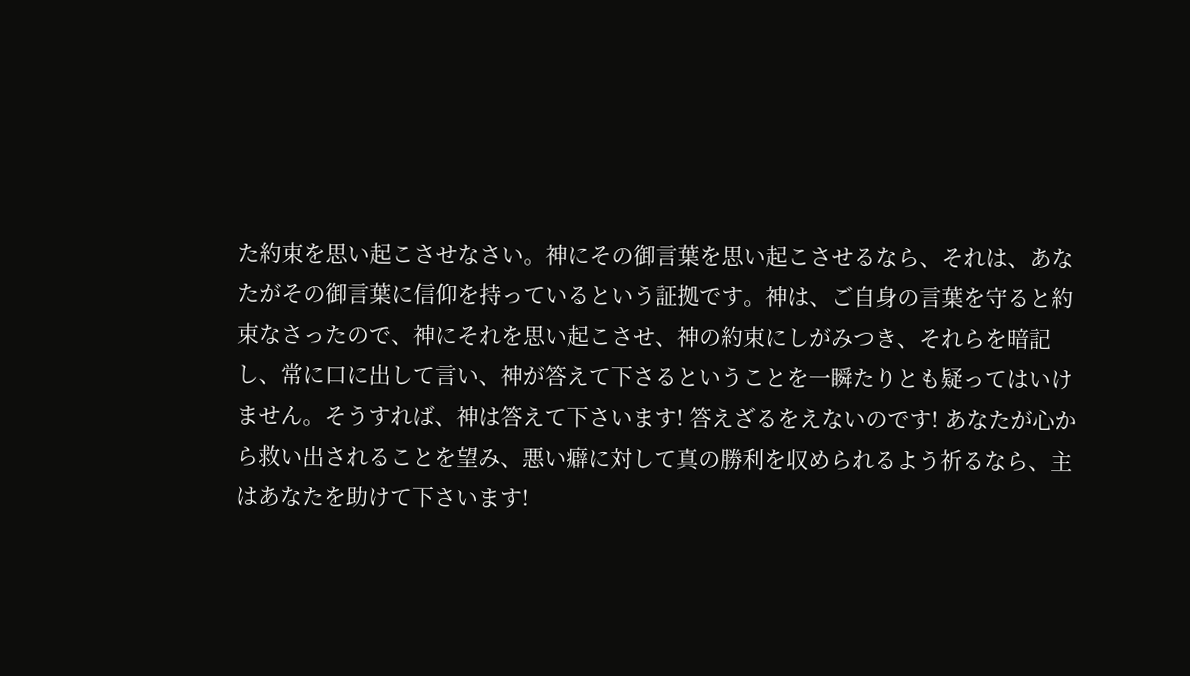た約束を思い起こさせなさい。神にその御言葉を思い起こさせるなら、それは、あなたがその御言葉に信仰を持っているという証拠です。神は、ご自身の言葉を守ると約束なさったので、神にそれを思い起こさせ、神の約束にしがみつき、それらを暗記し、常に口に出して言い、神が答えて下さるということを一瞬たりとも疑ってはいけません。そうすれば、神は答えて下さいます! 答えざるをえないのです! あなたが心から救い出されることを望み、悪い癖に対して真の勝利を収められるよう祈るなら、主はあなたを助けて下さいます!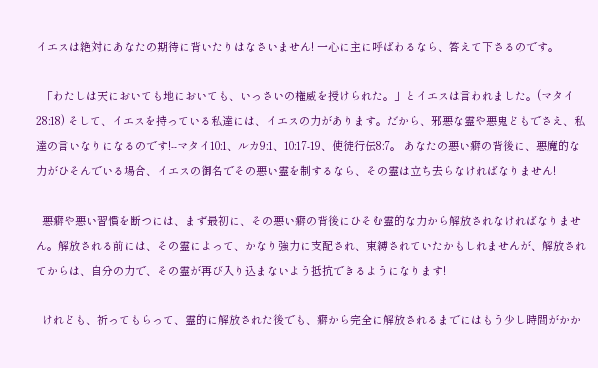イエスは絶対にあなたの期待に背いたりはなさいません! 一心に主に呼ばわるなら、答えて下さるのです。

  「わたしは天においても地においても、いっさいの権威を授けられた。」とイエスは言われました。(マタイ28:18) そして、イエスを持っている私達には、イエスの力があります。だから、邪悪な霊や悪鬼どもでさえ、私達の言いなりになるのです!--マタイ10:1、ルカ9:1、10:17-19、使徒行伝8:7。 あなたの悪い癖の背後に、悪魔的な力がひそんでいる場合、イエスの御名でその悪い霊を制するなら、その霊は立ち去らなければなりません!

  悪癖や悪い習慣を断つには、まず最初に、その悪い癖の背後にひそむ霊的な力から解放されなければなりません。解放される前には、その霊によって、かなり強力に支配され、束縛されていたかもしれませんが、解放されてからは、自分の力で、その霊が再び入り込まないよう抵抗できるようになります!

  けれども、祈ってもらって、霊的に解放された後でも、癖から完全に解放されるまでにはもう少し時間がかか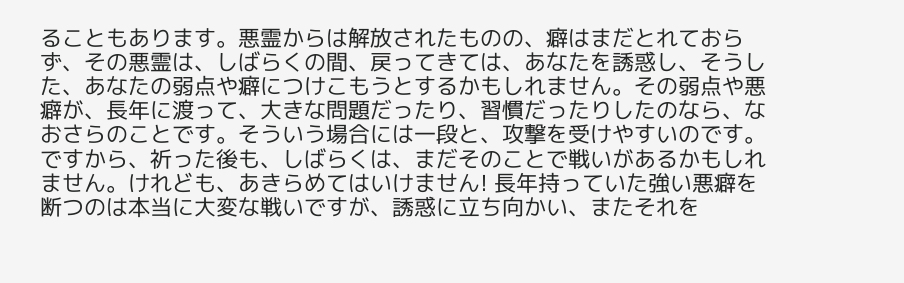ることもあります。悪霊からは解放されたものの、癖はまだとれておらず、その悪霊は、しばらくの間、戻ってきては、あなたを誘惑し、そうした、あなたの弱点や癖につけこもうとするかもしれません。その弱点や悪癖が、長年に渡って、大きな問題だったり、習慣だったりしたのなら、なおさらのことです。そういう場合には一段と、攻撃を受けやすいのです。ですから、祈った後も、しばらくは、まだそのことで戦いがあるかもしれません。けれども、あきらめてはいけません! 長年持っていた強い悪癖を断つのは本当に大変な戦いですが、誘惑に立ち向かい、またそれを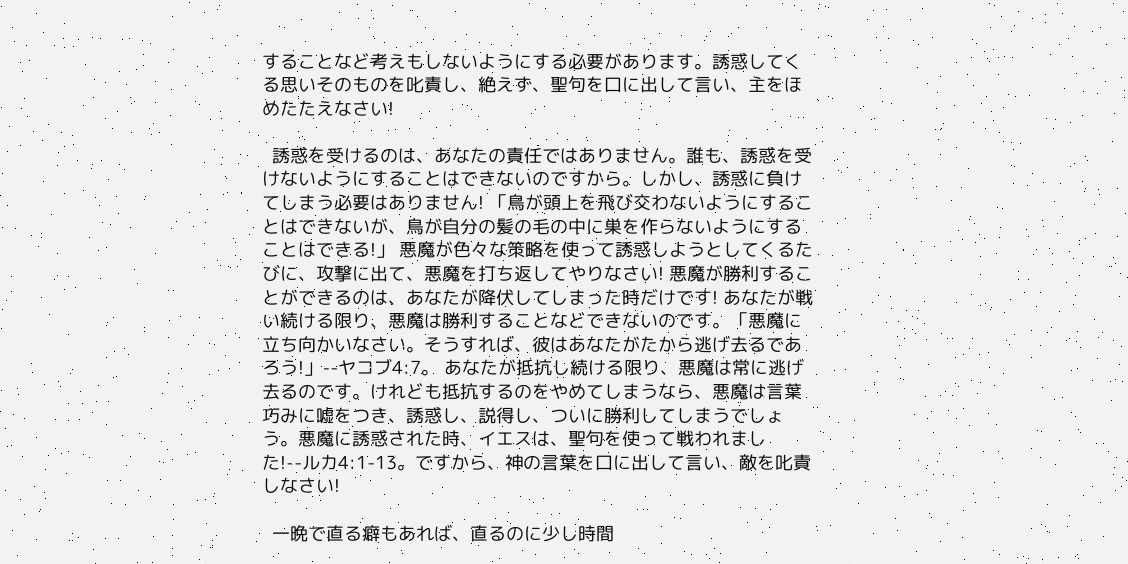することなど考えもしないようにする必要があります。誘惑してくる思いそのものを叱責し、絶えず、聖句を口に出して言い、主をほめたたえなさい!

  誘惑を受けるのは、あなたの責任ではありません。誰も、誘惑を受けないようにすることはできないのですから。しかし、誘惑に負けてしまう必要はありません! 「鳥が頭上を飛び交わないようにすることはできないが、鳥が自分の髪の毛の中に巣を作らないようにすることはできる!」 悪魔が色々な策略を使って誘惑しようとしてくるたびに、攻撃に出て、悪魔を打ち返してやりなさい! 悪魔が勝利することができるのは、あなたが降伏してしまった時だけです! あなたが戦い続ける限り、悪魔は勝利することなどできないのです。「悪魔に立ち向かいなさい。そうすれば、彼はあなたがたから逃げ去るであろう!」--ヤコブ4:7。 あなたが抵抗し続ける限り、悪魔は常に逃げ去るのです。けれども抵抗するのをやめてしまうなら、悪魔は言葉巧みに嘘をつき、誘惑し、説得し、ついに勝利してしまうでしょう。悪魔に誘惑された時、イエスは、聖句を使って戦われました!--ルカ4:1-13。ですから、神の言葉を口に出して言い、敵を叱責しなさい!

  一晩で直る癖もあれば、直るのに少し時間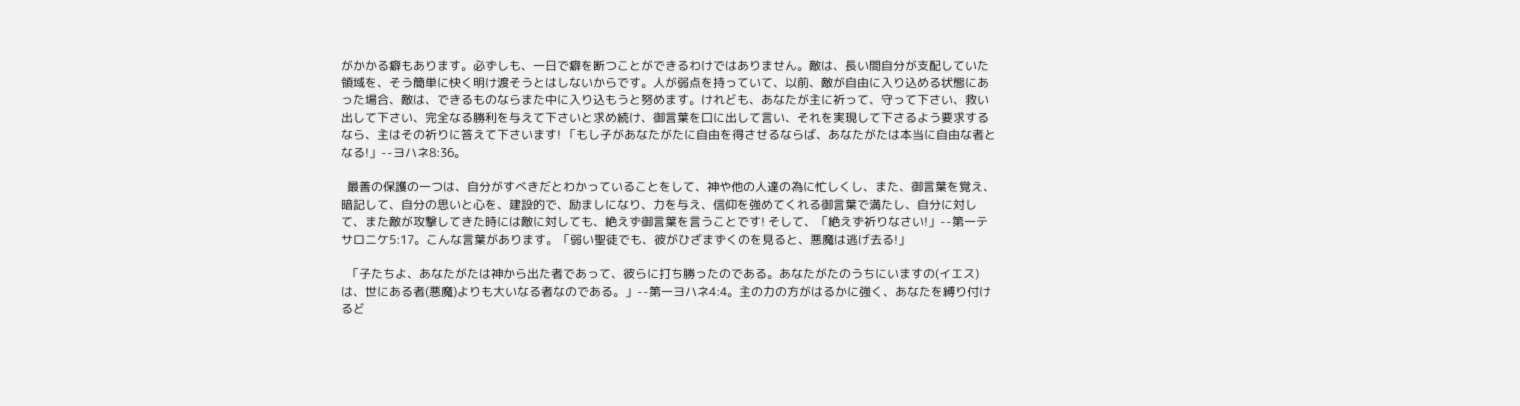がかかる癖もあります。必ずしも、一日で癖を断つことができるわけではありません。敵は、長い間自分が支配していた領域を、そう簡単に快く明け渡そうとはしないからです。人が弱点を持っていて、以前、敵が自由に入り込める状態にあった場合、敵は、できるものならまた中に入り込もうと努めます。けれども、あなたが主に祈って、守って下さい、救い出して下さい、完全なる勝利を与えて下さいと求め続け、御言葉を口に出して言い、それを実現して下さるよう要求するなら、主はその祈りに答えて下さいます! 「もし子があなたがたに自由を得させるならば、あなたがたは本当に自由な者となる!」--ヨハネ8:36。

  最善の保護の一つは、自分がすべきだとわかっていることをして、神や他の人達の為に忙しくし、また、御言葉を覚え、暗記して、自分の思いと心を、建設的で、励ましになり、力を与え、信仰を強めてくれる御言葉で満たし、自分に対して、また敵が攻撃してきた時には敵に対しても、絶えず御言葉を言うことです! そして、「絶えず祈りなさい!」--第一テサロニケ5:17。こんな言葉があります。「弱い聖徒でも、彼がひざまずくのを見ると、悪魔は逃げ去る!」

  「子たちよ、あなたがたは神から出た者であって、彼らに打ち勝ったのである。あなたがたのうちにいますの(イエス)は、世にある者(悪魔)よりも大いなる者なのである。」--第一ヨハネ4:4。主の力の方がはるかに強く、あなたを縛り付けるど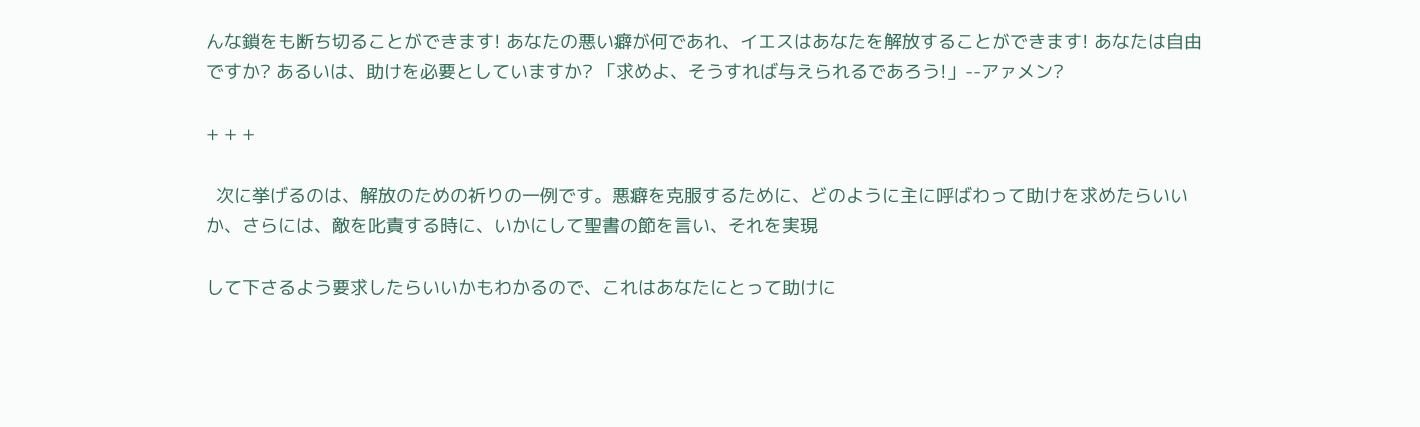んな鎖をも断ち切ることができます! あなたの悪い癖が何であれ、イエスはあなたを解放することができます! あなたは自由ですか? あるいは、助けを必要としていますか? 「求めよ、そうすれば与えられるであろう!」--アァメン?

+ + +

  次に挙げるのは、解放のための祈りの一例です。悪癖を克服するために、どのように主に呼ばわって助けを求めたらいいか、さらには、敵を叱責する時に、いかにして聖書の節を言い、それを実現

して下さるよう要求したらいいかもわかるので、これはあなたにとって助けに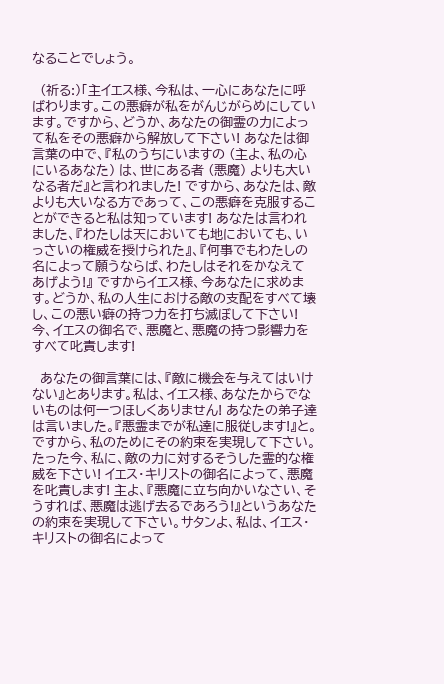なることでしょう。

  (祈る:)「主イエス様、今私は、一心にあなたに呼ばわります。この悪癖が私をがんじがらめにしています。ですから、どうか、あなたの御霊の力によって私をその悪癖から解放して下さい! あなたは御言葉の中で、『私のうちにいますの (主よ、私の心にいるあなた) は、世にある者 (悪魔) よりも大いなる者だ』と言われました! ですから、あなたは、敵よりも大いなる方であって、この悪癖を克服することができると私は知っています! あなたは言われました、『わたしは天においても地においても、いっさいの権威を授けられた』、『何事でもわたしの名によって願うならば、わたしはそれをかなえてあげよう!』 ですからイエス様、今あなたに求めます。どうか、私の人生における敵の支配をすべて壊し、この悪い癖の持つ力を打ち滅ぼして下さい! 今、イエスの御名で、悪魔と、悪魔の持つ影響力をすべて叱責します!

  あなたの御言葉には、『敵に機会を与えてはいけない』とあります。私は、イエス様、あなたからでないものは何一つほしくありません! あなたの弟子達は言いました。『悪霊までが私達に服従します!』と。ですから、私のためにその約束を実現して下さい。たった今、私に、敵の力に対するそうした霊的な権威を下さい! イエス・キリストの御名によって、悪魔を叱責します! 主よ、『悪魔に立ち向かいなさい、そうすれば、悪魔は逃げ去るであろう!』というあなたの約束を実現して下さい。サタンよ、私は、イエス・キリストの御名によって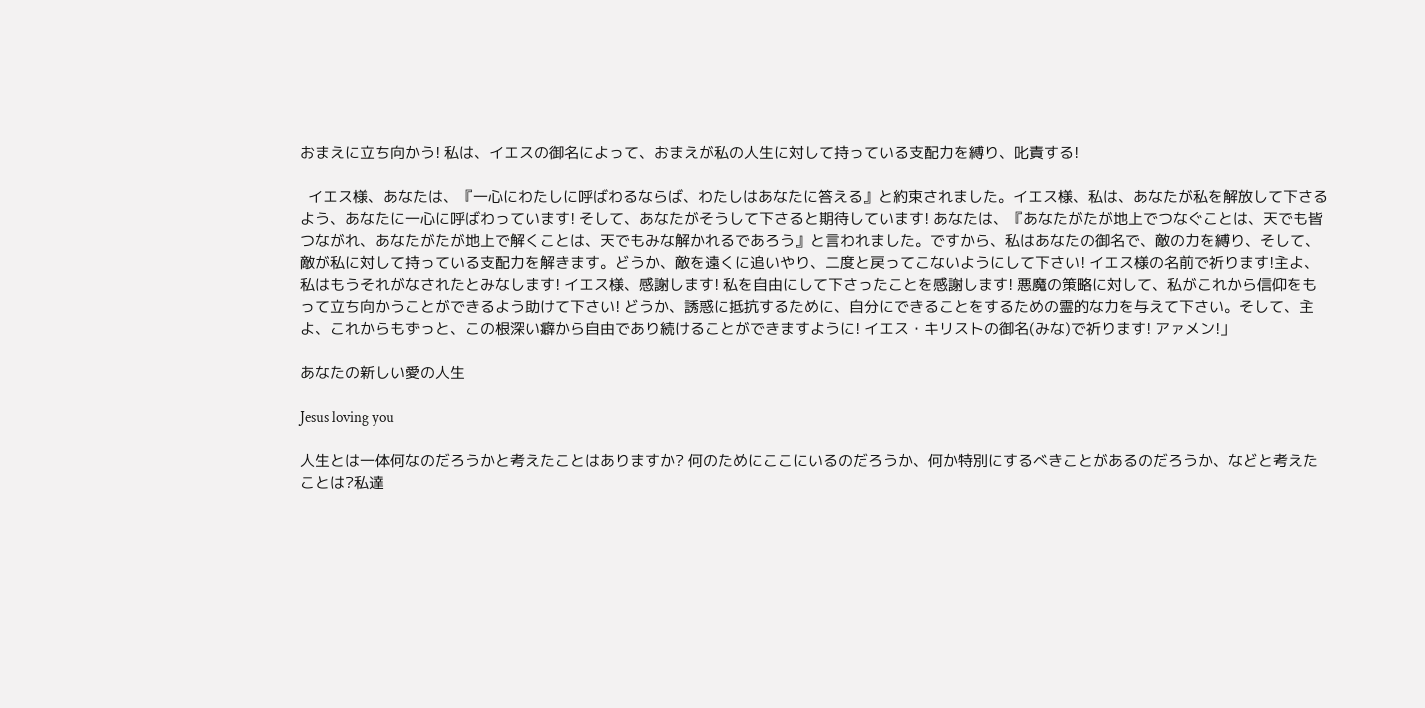おまえに立ち向かう! 私は、イエスの御名によって、おまえが私の人生に対して持っている支配力を縛り、叱責する!

  イエス様、あなたは、『一心にわたしに呼ばわるならば、わたしはあなたに答える』と約束されました。イエス様、私は、あなたが私を解放して下さるよう、あなたに一心に呼ばわっています! そして、あなたがそうして下さると期待しています! あなたは、『あなたがたが地上でつなぐことは、天でも皆つながれ、あなたがたが地上で解くことは、天でもみな解かれるであろう』と言われました。ですから、私はあなたの御名で、敵の力を縛り、そして、敵が私に対して持っている支配力を解きます。どうか、敵を遠くに追いやり、二度と戻ってこないようにして下さい! イエス様の名前で祈ります!主よ、私はもうそれがなされたとみなします! イエス様、感謝します! 私を自由にして下さったことを感謝します! 悪魔の策略に対して、私がこれから信仰をもって立ち向かうことができるよう助けて下さい! どうか、誘惑に抵抗するために、自分にできることをするための霊的な力を与えて下さい。そして、主よ、これからもずっと、この根深い癖から自由であり続けることができますように! イエス・キリストの御名(みな)で祈ります! アァメン!」

あなたの新しい愛の人生

Jesus loving you

人生とは一体何なのだろうかと考えたことはありますか? 何のためにここにいるのだろうか、何か特別にするべきことがあるのだろうか、などと考えたことは?私達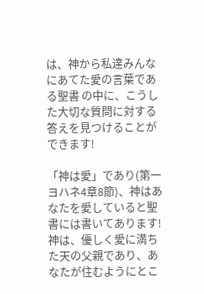は、神から私達みんなにあてた愛の言葉である聖書 の中に、こうした大切な質問に対する答えを見つけることができます!

「神は愛」であり(第一ヨハネ4章8節)、神はあなたを愛していると聖書には書いてあります!神は、優しく愛に満ちた天の父親であり、あなたが住むようにとこ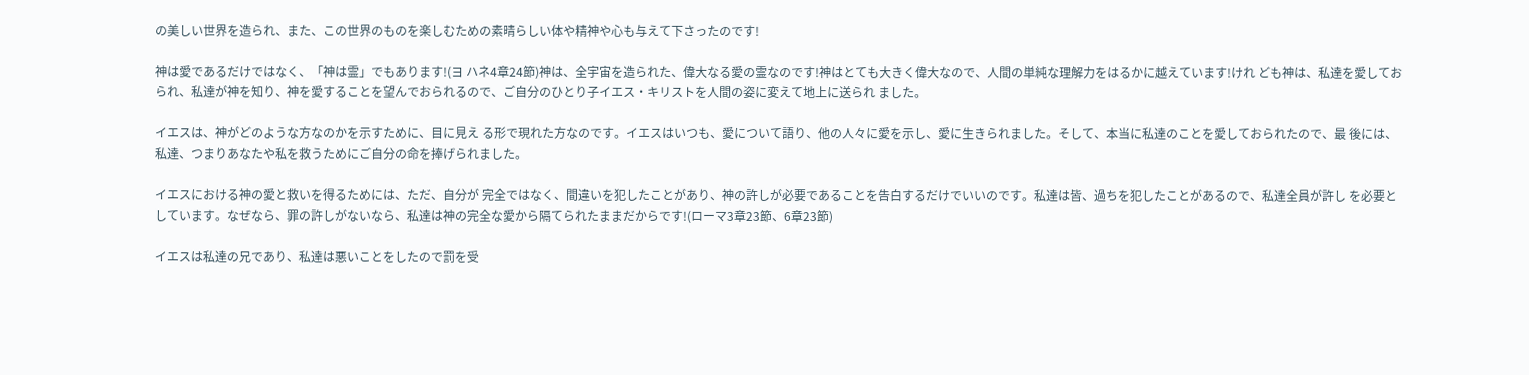の美しい世界を造られ、また、この世界のものを楽しむための素晴らしい体や精神や心も与えて下さったのです!

神は愛であるだけではなく、「神は霊」でもあります!(ヨ ハネ4章24節)神は、全宇宙を造られた、偉大なる愛の霊なのです!神はとても大きく偉大なので、人間の単純な理解力をはるかに越えています!けれ ども神は、私達を愛しておられ、私達が神を知り、神を愛することを望んでおられるので、ご自分のひとり子イエス・キリストを人間の姿に変えて地上に送られ ました。

イエスは、神がどのような方なのかを示すために、目に見え る形で現れた方なのです。イエスはいつも、愛について語り、他の人々に愛を示し、愛に生きられました。そして、本当に私達のことを愛しておられたので、最 後には、私達、つまりあなたや私を救うためにご自分の命を捧げられました。

イエスにおける神の愛と救いを得るためには、ただ、自分が 完全ではなく、間違いを犯したことがあり、神の許しが必要であることを告白するだけでいいのです。私達は皆、過ちを犯したことがあるので、私達全員が許し を必要としています。なぜなら、罪の許しがないなら、私達は神の完全な愛から隔てられたままだからです!(ローマ3章23節、6章23節)

イエスは私達の兄であり、私達は悪いことをしたので罰を受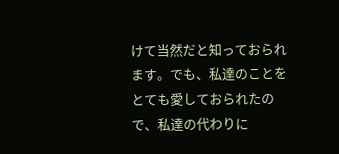けて当然だと知っておられます。でも、私達のことをとても愛しておられたので、私達の代わりに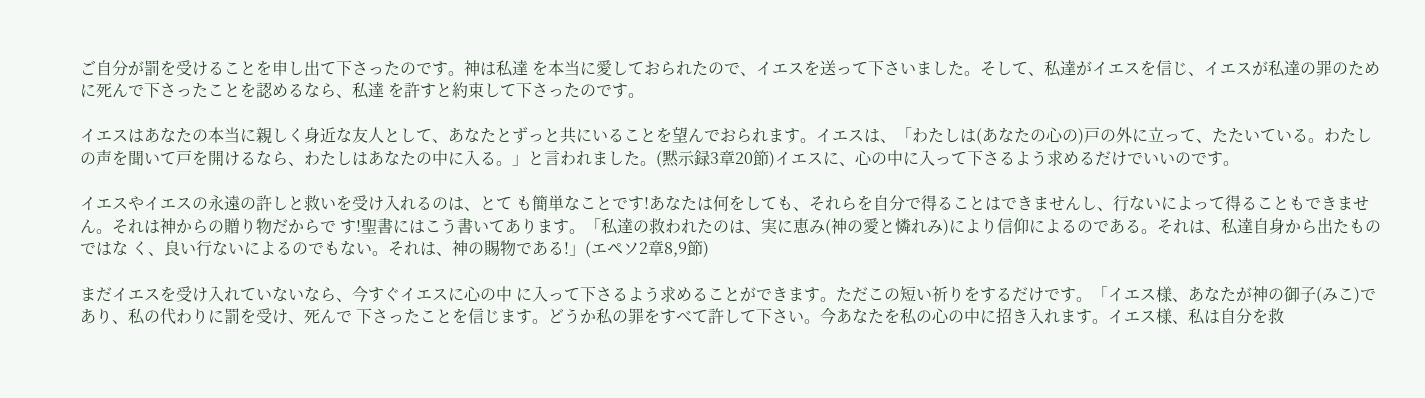ご自分が罰を受けることを申し出て下さったのです。神は私達 を本当に愛しておられたので、イエスを送って下さいました。そして、私達がイエスを信じ、イエスが私達の罪のために死んで下さったことを認めるなら、私達 を許すと約束して下さったのです。

イエスはあなたの本当に親しく身近な友人として、あなたとずっと共にいることを望んでおられます。イエスは、「わたしは(あなたの心の)戸の外に立って、たたいている。わたしの声を聞いて戸を開けるなら、わたしはあなたの中に入る。」と言われました。(黙示録3章20節)イエスに、心の中に入って下さるよう求めるだけでいいのです。

イエスやイエスの永遠の許しと救いを受け入れるのは、とて も簡単なことです!あなたは何をしても、それらを自分で得ることはできませんし、行ないによって得ることもできません。それは神からの贈り物だからで す!聖書にはこう書いてあります。「私達の救われたのは、実に恵み(神の愛と憐れみ)により信仰によるのである。それは、私達自身から出たものではな く、良い行ないによるのでもない。それは、神の賜物である!」(エペソ2章8,9節)

まだイエスを受け入れていないなら、今すぐイエスに心の中 に入って下さるよう求めることができます。ただこの短い祈りをするだけです。「イエス様、あなたが神の御子(みこ)であり、私の代わりに罰を受け、死んで 下さったことを信じます。どうか私の罪をすべて許して下さい。今あなたを私の心の中に招き入れます。イエス様、私は自分を救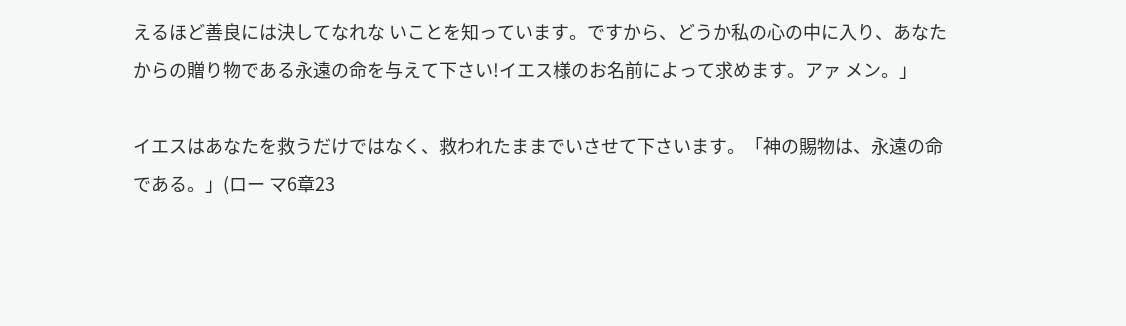えるほど善良には決してなれな いことを知っています。ですから、どうか私の心の中に入り、あなたからの贈り物である永遠の命を与えて下さい!イエス様のお名前によって求めます。アァ メン。」

イエスはあなたを救うだけではなく、救われたままでいさせて下さいます。「神の賜物は、永遠の命である。」(ロー マ6章23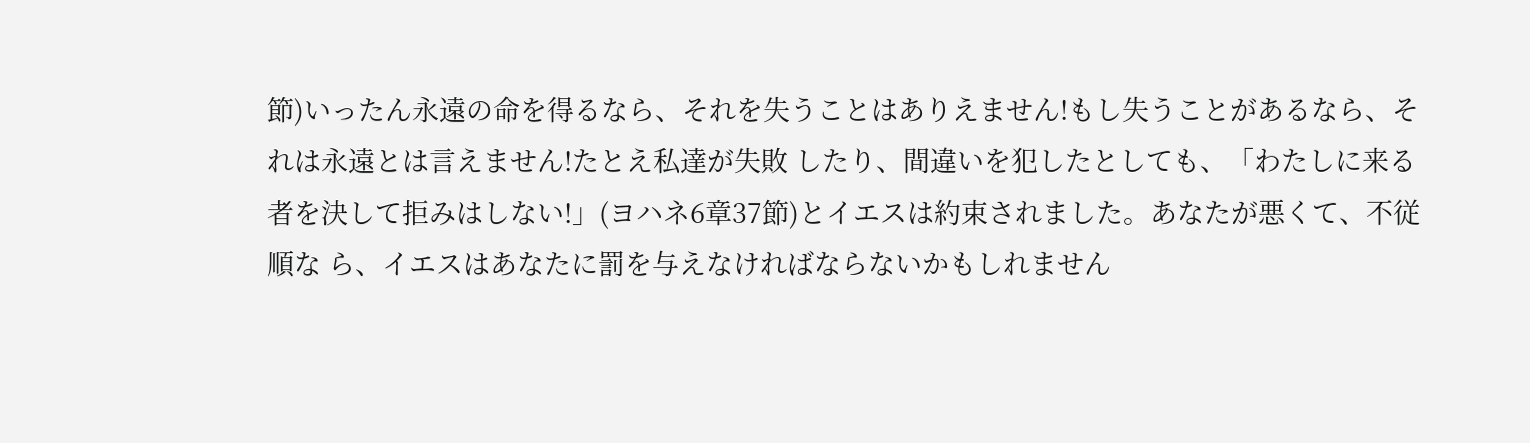節)いったん永遠の命を得るなら、それを失うことはありえません!もし失うことがあるなら、それは永遠とは言えません!たとえ私達が失敗 したり、間違いを犯したとしても、「わたしに来る者を決して拒みはしない!」(ヨハネ6章37節)とイエスは約束されました。あなたが悪くて、不従順な ら、イエスはあなたに罰を与えなければならないかもしれません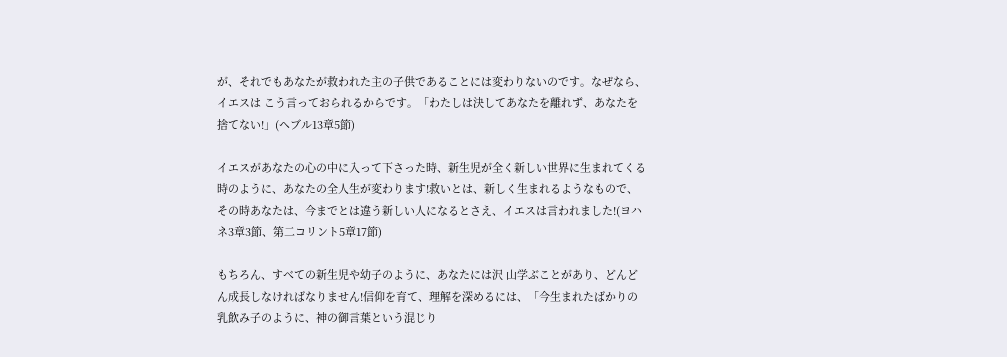が、それでもあなたが救われた主の子供であることには変わりないのです。なぜなら、イエスは こう言っておられるからです。「わたしは決してあなたを離れず、あなたを捨てない!」(ヘブル13章5節)

イエスがあなたの心の中に入って下さった時、新生児が全く新しい世界に生まれてくる時のように、あなたの全人生が変わります!救いとは、新しく生まれるようなもので、その時あなたは、今までとは違う新しい人になるとさえ、イエスは言われました!(ヨハネ3章3節、第二コリント5章17節)

もちろん、すべての新生児や幼子のように、あなたには沢 山学ぶことがあり、どんどん成長しなければなりません!信仰を育て、理解を深めるには、「今生まれたばかりの乳飲み子のように、神の御言葉という混じり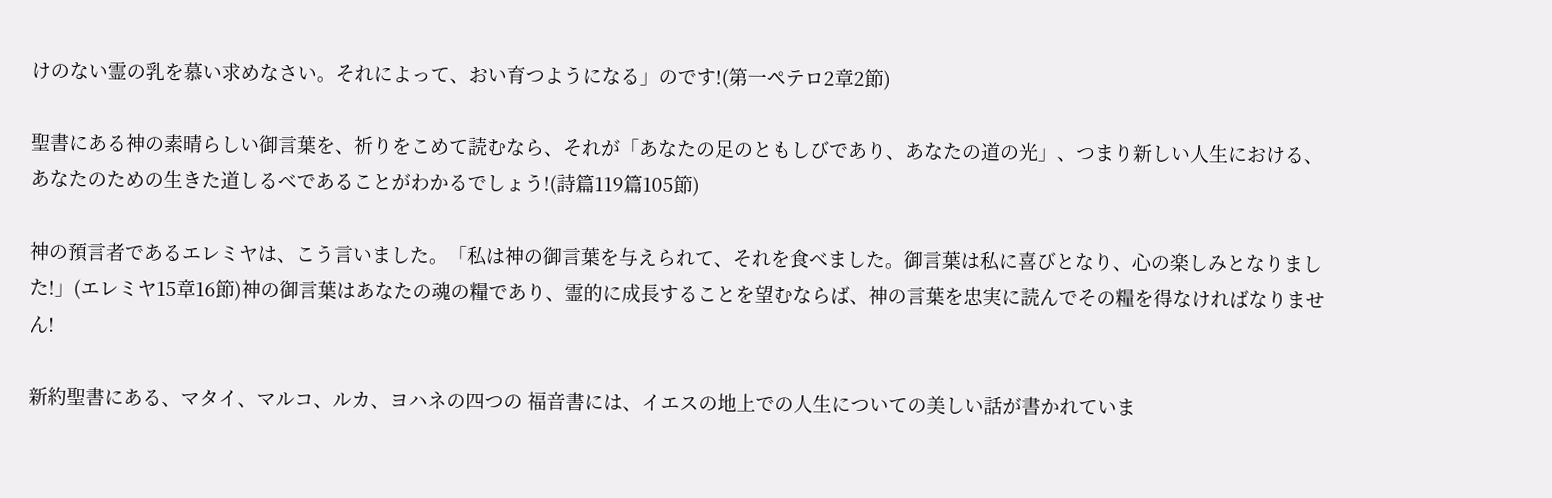けのない霊の乳を慕い求めなさい。それによって、おい育つようになる」のです!(第一ペテロ2章2節)

聖書にある神の素晴らしい御言葉を、祈りをこめて読むなら、それが「あなたの足のともしびであり、あなたの道の光」、つまり新しい人生における、あなたのための生きた道しるべであることがわかるでしょう!(詩篇119篇105節)

神の預言者であるエレミヤは、こう言いました。「私は神の御言葉を与えられて、それを食べました。御言葉は私に喜びとなり、心の楽しみとなりました!」(エレミヤ15章16節)神の御言葉はあなたの魂の糧であり、霊的に成長することを望むならば、神の言葉を忠実に読んでその糧を得なければなりません!

新約聖書にある、マタイ、マルコ、ルカ、ヨハネの四つの 福音書には、イエスの地上での人生についての美しい話が書かれていま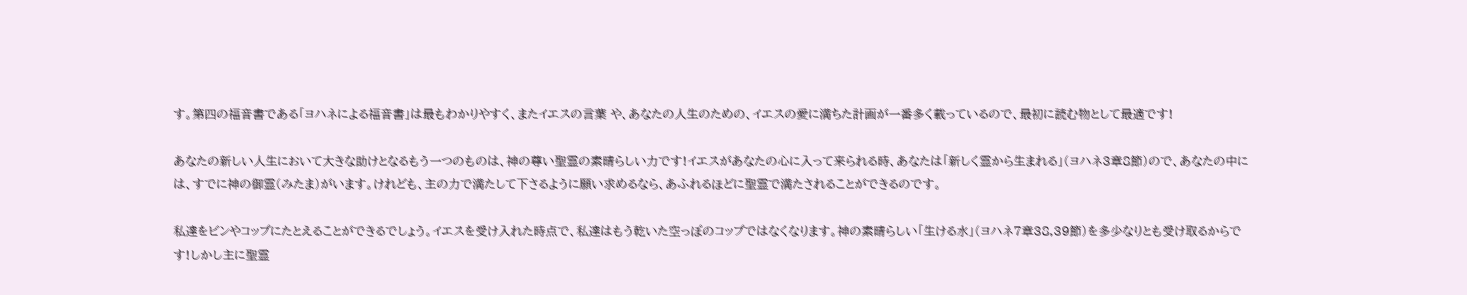す。第四の福音書である「ヨハネによる福音書」は最もわかりやすく、またイエスの言葉 や、あなたの人生のための、イエスの愛に満ちた計画が一番多く載っているので、最初に読む物として最適です!

あなたの新しい人生において大きな助けとなるもう一つのものは、神の尊い聖霊の素晴らしい力です!イエスがあなたの心に入って来られる時、あなたは「新しく霊から生まれる」(ヨハネ3章8節)ので、あなたの中には、すでに神の御霊(みたま)がいます。けれども、主の力で満たして下さるように願い求めるなら、あふれるほどに聖霊で満たされることができるのです。

私達をビンやコップにたとえることができるでしょう。イエスを受け入れた時点で、私達はもう乾いた空っぽのコップではなくなります。神の素晴らしい「生ける水」(ヨハネ7章38,39節)を多少なりとも受け取るからです!しかし主に聖霊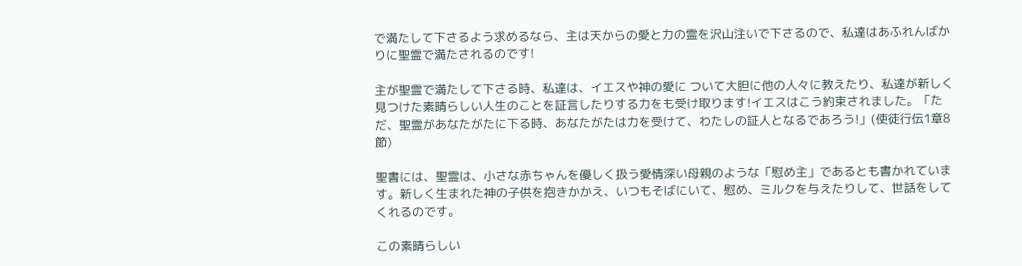で満たして下さるよう求めるなら、主は天からの愛と力の霊を沢山注いで下さるので、私達はあふれんばかりに聖霊で満たされるのです!

主が聖霊で満たして下さる時、私達は、イエスや神の愛に ついて大胆に他の人々に教えたり、私達が新しく見つけた素晴らしい人生のことを証言したりする力をも受け取ります!イエスはこう約束されました。「た だ、聖霊があなたがたに下る時、あなたがたは力を受けて、わたしの証人となるであろう!」(使徒行伝1章8節)

聖書には、聖霊は、小さな赤ちゃんを優しく扱う愛情深い母親のような「慰め主」であるとも書かれています。新しく生まれた神の子供を抱きかかえ、いつもそばにいて、慰め、ミルクを与えたりして、世話をしてくれるのです。

この素晴らしい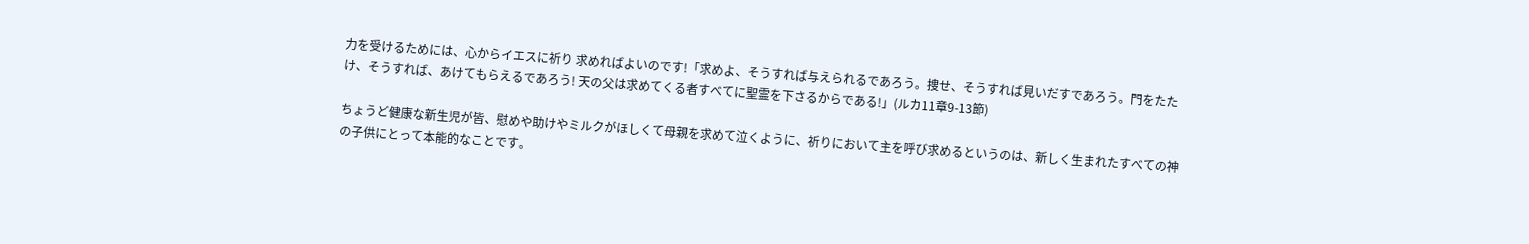力を受けるためには、心からイエスに祈り 求めればよいのです!「求めよ、そうすれば与えられるであろう。捜せ、そうすれば見いだすであろう。門をたたけ、そうすれば、あけてもらえるであろう! 天の父は求めてくる者すべてに聖霊を下さるからである!」(ルカ11章9-13節)

ちょうど健康な新生児が皆、慰めや助けやミルクがほしくて母親を求めて泣くように、祈りにおいて主を呼び求めるというのは、新しく生まれたすべての神の子供にとって本能的なことです。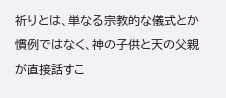祈りとは、単なる宗教的な儀式とか慣例ではなく、神の子供と天の父親が直接話すこ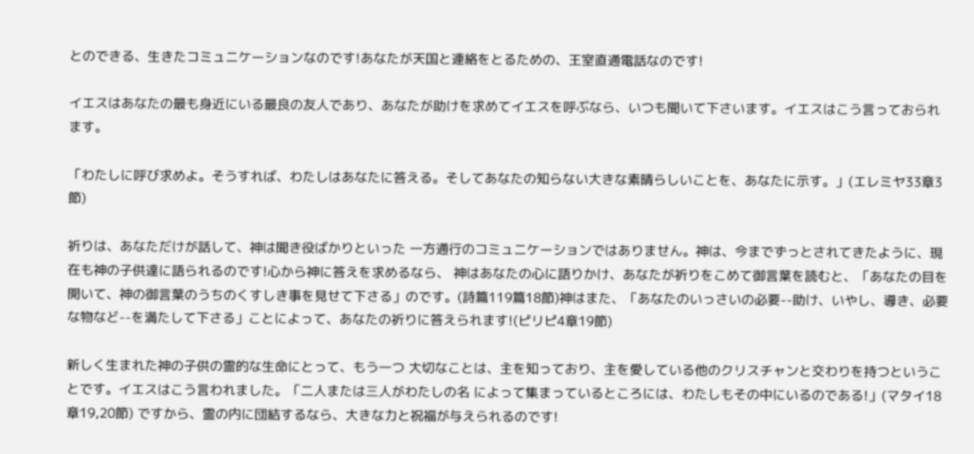とのできる、生きたコミュニケーションなのです!あなたが天国と連絡をとるための、王室直通電話なのです!

イエスはあなたの最も身近にいる最良の友人であり、あなたが助けを求めてイエスを呼ぶなら、いつも聞いて下さいます。イエスはこう言っておられます。

「わたしに呼び求めよ。そうすれば、わたしはあなたに答える。そしてあなたの知らない大きな素晴らしいことを、あなたに示す。」(エレミヤ33章3節)

祈りは、あなただけが話して、神は聞き役ばかりといった 一方通行のコミュニケーションではありません。神は、今までずっとされてきたように、現在も神の子供達に語られるのです!心から神に答えを求めるなら、 神はあなたの心に語りかけ、あなたが祈りをこめて御言葉を読むと、「あなたの目を開いて、神の御言葉のうちのくすしき事を見せて下さる」のです。(詩篇119篇18節)神はまた、「あなたのいっさいの必要--助け、いやし、導き、必要な物など--を満たして下さる」ことによって、あなたの祈りに答えられます!(ピリピ4章19節)

新しく生まれた神の子供の霊的な生命にとって、もう一つ 大切なことは、主を知っており、主を愛している他のクリスチャンと交わりを持つということです。イエスはこう言われました。「二人または三人がわたしの名 によって集まっているところには、わたしもその中にいるのである!」(マタイ18章19,20節) ですから、霊の内に団結するなら、大きな力と祝福が与えられるのです!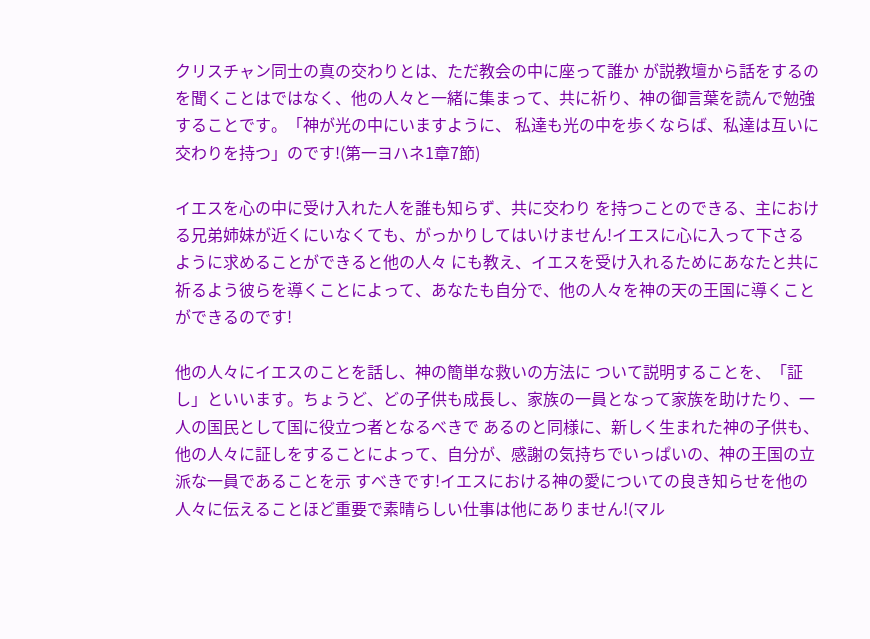クリスチャン同士の真の交わりとは、ただ教会の中に座って誰か が説教壇から話をするのを聞くことはではなく、他の人々と一緒に集まって、共に祈り、神の御言葉を読んで勉強することです。「神が光の中にいますように、 私達も光の中を歩くならば、私達は互いに交わりを持つ」のです!(第一ヨハネ1章7節)

イエスを心の中に受け入れた人を誰も知らず、共に交わり を持つことのできる、主における兄弟姉妹が近くにいなくても、がっかりしてはいけません!イエスに心に入って下さるように求めることができると他の人々 にも教え、イエスを受け入れるためにあなたと共に祈るよう彼らを導くことによって、あなたも自分で、他の人々を神の天の王国に導くことができるのです!

他の人々にイエスのことを話し、神の簡単な救いの方法に ついて説明することを、「証し」といいます。ちょうど、どの子供も成長し、家族の一員となって家族を助けたり、一人の国民として国に役立つ者となるべきで あるのと同様に、新しく生まれた神の子供も、他の人々に証しをすることによって、自分が、感謝の気持ちでいっぱいの、神の王国の立派な一員であることを示 すべきです!イエスにおける神の愛についての良き知らせを他の人々に伝えることほど重要で素晴らしい仕事は他にありません!(マル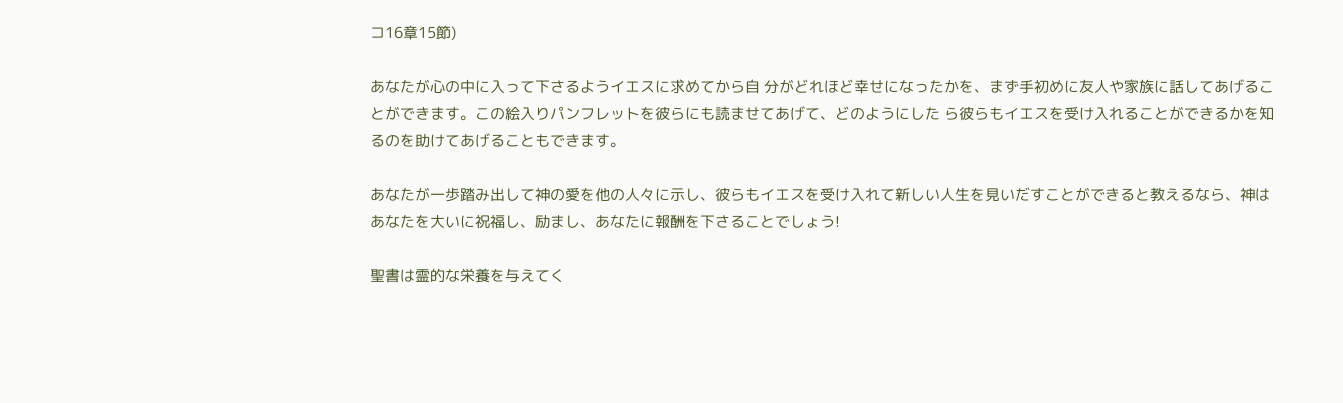コ16章15節)

あなたが心の中に入って下さるようイエスに求めてから自 分がどれほど幸せになったかを、まず手初めに友人や家族に話してあげることができます。この絵入りパンフレットを彼らにも読ませてあげて、どのようにした ら彼らもイエスを受け入れることができるかを知るのを助けてあげることもできます。

あなたが一歩踏み出して神の愛を他の人々に示し、彼らもイエスを受け入れて新しい人生を見いだすことができると教えるなら、神はあなたを大いに祝福し、励まし、あなたに報酬を下さることでしょう!

聖書は霊的な栄養を与えてく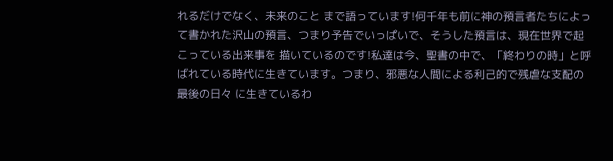れるだけでなく、未来のこと まで語っています!何千年も前に神の預言者たちによって書かれた沢山の預言、つまり予告でいっぱいで、そうした預言は、現在世界で起こっている出来事を 描いているのです!私達は今、聖書の中で、「終わりの時」と呼ばれている時代に生きています。つまり、邪悪な人間による利己的で残虐な支配の最後の日々 に生きているわ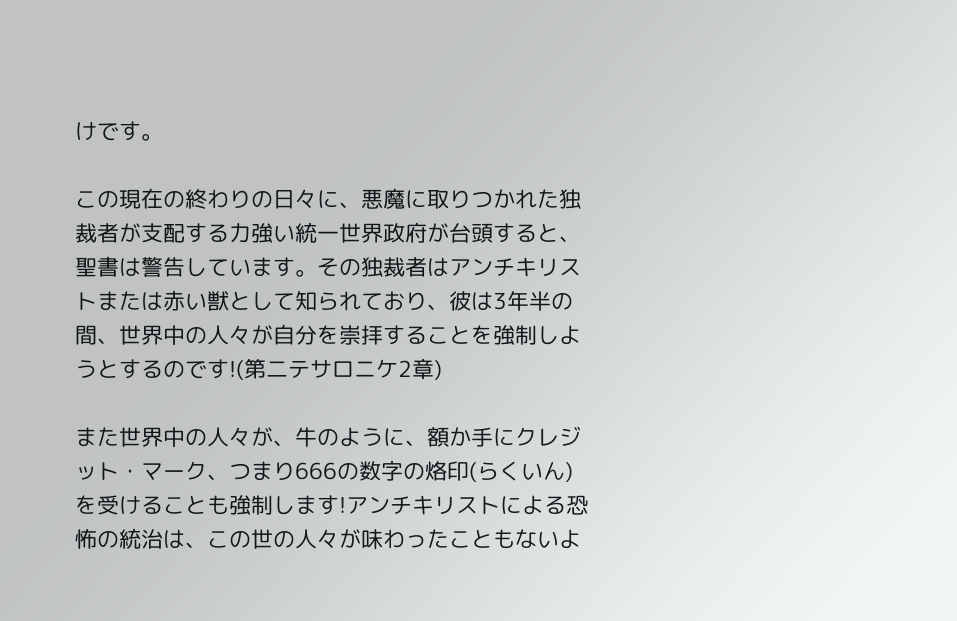けです。

この現在の終わりの日々に、悪魔に取りつかれた独裁者が支配する力強い統一世界政府が台頭すると、聖書は警告しています。その独裁者はアンチキリストまたは赤い獣として知られており、彼は3年半の間、世界中の人々が自分を崇拝することを強制しようとするのです!(第二テサロニケ2章)

また世界中の人々が、牛のように、額か手にクレジット・マーク、つまり666の数字の烙印(らくいん)を受けることも強制します!アンチキリストによる恐怖の統治は、この世の人々が味わったこともないよ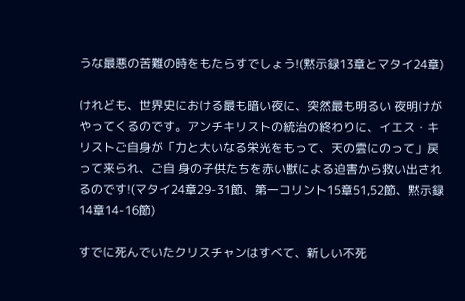うな最悪の苦難の時をもたらすでしょう!(黙示録13章とマタイ24章)

けれども、世界史における最も暗い夜に、突然最も明るい 夜明けがやってくるのです。アンチキリストの統治の終わりに、イエス・キリストご自身が「力と大いなる栄光をもって、天の雲にのって」戻って来られ、ご自 身の子供たちを赤い獣による迫害から救い出されるのです!(マタイ24章29-31節、第一コリント15章51,52節、黙示録14章14-16節)

すでに死んでいたクリスチャンはすべて、新しい不死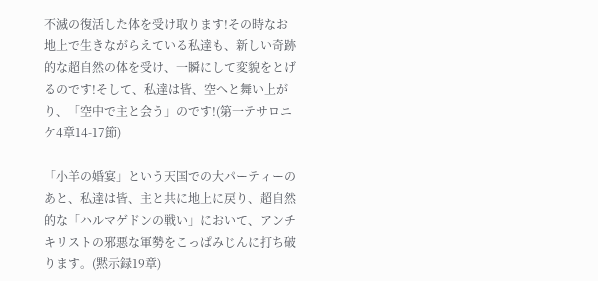不滅の復活した体を受け取ります!その時なお地上で生きながらえている私達も、新しい奇跡的な超自然の体を受け、一瞬にして変貌をとげるのです!そして、私達は皆、空へと舞い上がり、「空中で主と会う」のです!(第一テサロニケ4章14-17節)

「小羊の婚宴」という天国での大パーティーのあと、私達は皆、主と共に地上に戻り、超自然的な「ハルマゲドンの戦い」において、アンチキリストの邪悪な軍勢をこっぱみじんに打ち破ります。(黙示録19章)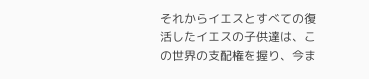それからイエスとすべての復活したイエスの子供達は、この世界の支配権を握り、今ま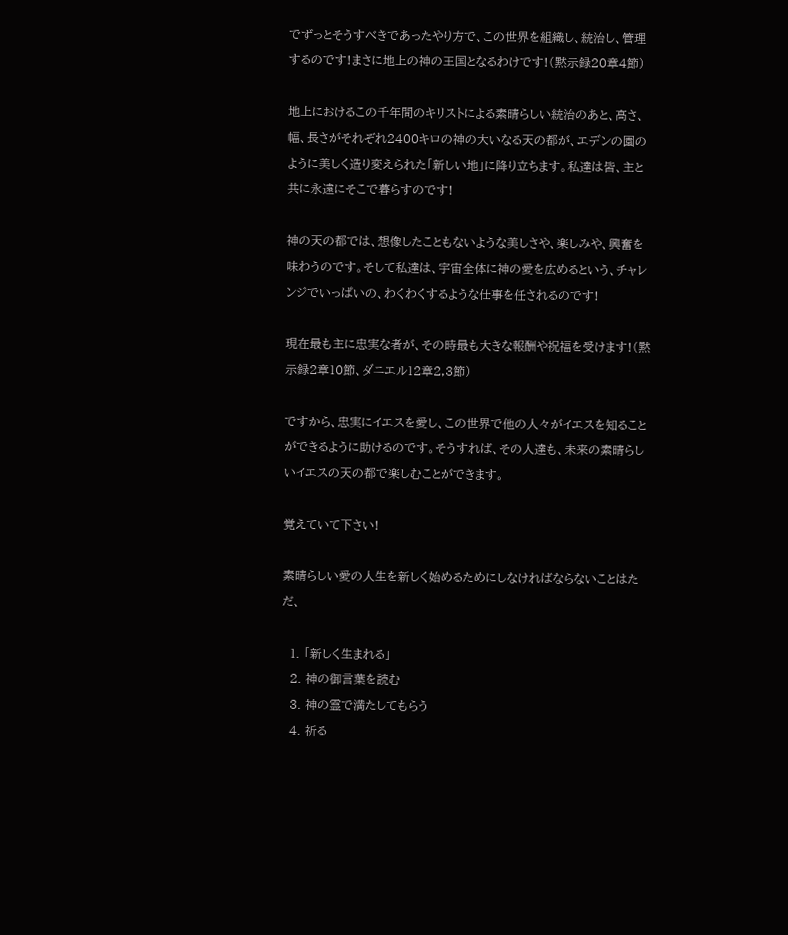でずっとそうすべきであったやり方で、この世界を組織し、統治し、管理するのです!まさに地上の神の王国となるわけです!(黙示録20章4節)

地上におけるこの千年間のキリストによる素晴らしい統治のあと、高さ、幅、長さがそれぞれ2400キロの神の大いなる天の都が、エデンの園のように美しく造り変えられた「新しい地」に降り立ちます。私達は皆、主と共に永遠にそこで暮らすのです!

神の天の都では、想像したこともないような美しさや、楽しみや、興奮を味わうのです。そして私達は、宇宙全体に神の愛を広めるという、チャレンジでいっぱいの、わくわくするような仕事を任されるのです!

現在最も主に忠実な者が、その時最も大きな報酬や祝福を受けます!(黙示録2章10節、ダニエル12章2,3節)

ですから、忠実にイエスを愛し、この世界で他の人々がイエスを知ることができるように助けるのです。そうすれば、その人達も、未来の素晴らしいイエスの天の都で楽しむことができます。

覚えていて下さい!

素晴らしい愛の人生を新しく始めるためにしなければならないことはただ、

  1. 「新しく生まれる」
  2. 神の御言葉を読む
  3. 神の霊で満たしてもらう
  4. 祈る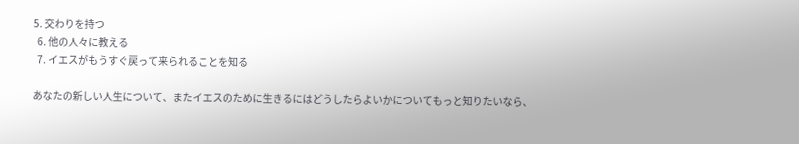5. 交わりを持つ
  6. 他の人々に教える
  7. イエスがもうすぐ戻って来られることを知る

あなたの新しい人生について、またイエスのために生きるにはどうしたらよいかについてもっと知りたいなら、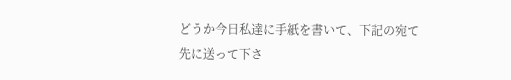どうか今日私達に手紙を書いて、下記の宛て先に送って下さ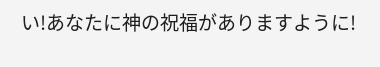い!あなたに神の祝福がありますように!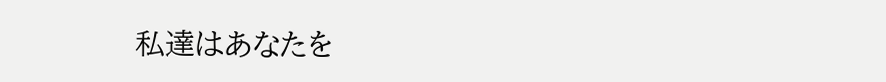私達はあなたを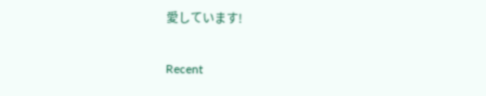愛しています!

Recent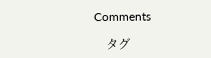Comments

    タグ